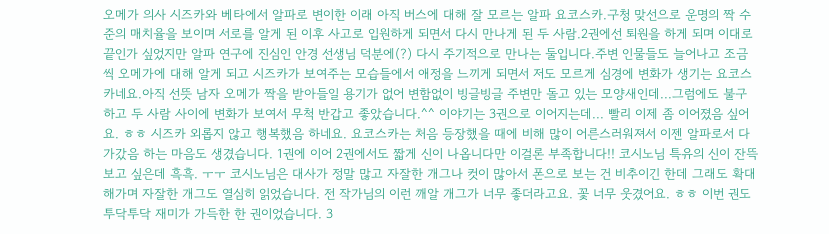오메가 의사 시즈카와 베타에서 알파로 변이한 이래 아직 버스에 대해 잘 모르는 알파 요코스카.구청 맞선으로 운명의 짝 수준의 매치율을 보이며 서로를 알게 된 이후 사고로 입원하게 되면서 다시 만나게 된 두 사람.2권에선 퇴원을 하게 되며 이대로 끝인가 싶었지만 알파 연구에 진심인 안경 선생님 덕분에(?) 다시 주기적으로 만나는 둘입니다.주변 인물들도 늘어나고 조금씩 오메가에 대해 알게 되고 시즈카가 보여주는 모습들에서 애정을 느끼게 되면서 저도 모르게 심경에 변화가 생기는 요코스카네요.아직 선뜻 남자 오메가 짝을 받아들일 용기가 없어 변함없이 빙글빙글 주변만 돌고 있는 모양새인데...그럼에도 불구하고 두 사람 사이에 변화가 보여서 무척 반갑고 좋았습니다.^^ 이야기는 3권으로 이어지는데... 빨리 이제 좀 이어졌음 싶어요. ㅎㅎ 시즈카 외롭지 않고 행복했음 하네요. 요코스카는 처음 등장했을 때에 비해 많이 어른스러워져서 이젠 알파로서 다가갔음 하는 마음도 생겼습니다. 1권에 이어 2권에서도 짧게 신이 나옵니다만 이걸론 부족합니다!! 코시노님 특유의 신이 잔뜩 보고 싶은데 흑흑. ㅜㅜ 코시노님은 대사가 정말 많고 자잘한 개그나 컷이 많아서 폰으로 보는 건 비추이긴 한데 그래도 확대해가며 자잘한 개그도 열심히 읽었습니다. 전 작가님의 이런 깨알 개그가 너무 좋더라고요. 꽃 너무 웃겼어요. ㅎㅎ 이번 권도 투닥투닥 재미가 가득한 한 권이었습니다. 3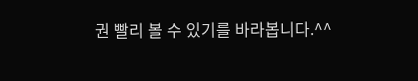권 빨리 볼 수 있기를 바라봅니다.^^